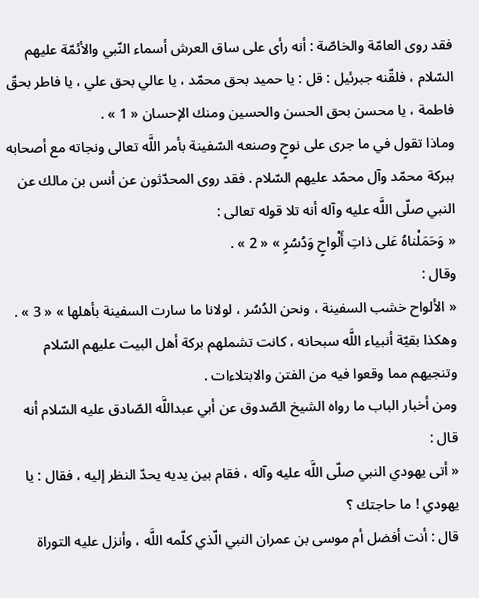فقد روى العامّة والخاصّة : أنه رأى على ساق العرش أسماء النّبي والأئمّة عليهم السّلام ، فلقّنه جبرئيل : قل : يا حميد بحق محمّد ، يا عالي بحق علي ، يا فاطر بحقّ فاطمة ، يا محسن بحق الحسن والحسين ومنك الإحسان « 1 » .
وماذا تقول في ما جرى على نوحٍ وصنعه السّفينة بأمر اللَّه تعالى ونجاته مع أصحابه ببركة محمّد وآل محمّد عليهم السّلام . فقد روى المحدّثون عن أنس بن مالك عن النبي صلّى اللَّه عليه وآله أنه تلا قوله تعالى :
« وَحَمَلْناهُ عَلى ذاتِ أَلْواحٍ وَدُسُرٍ » « 2 » .
وقال :
« الألواح خشب السفينة ، ونحن الدُسُر ، لولانا ما سارت السفينة بأهلها » « 3 » .
وهكذا بقيّة أنبياء اللَّه سبحانه ، كانت تشملهم بركة أهل البيت عليهم السّلام وتنجيهم مما وقعوا فيه من الفتن والابتلاءات .
ومن أخبار الباب ما رواه الشيخ الصّدوق عن أبي عبداللَّه الصّادق عليه السّلام أنه قال :
« أتى يهودي النبي صلّى اللَّه عليه وآله ، فقام بين يديه يحدّ النظر إليه ، فقال : يا يهودي ! ما حاجتك ؟
قال : أنت أفضل أم موسى بن عمران النبي الّذي كلّمه اللَّه ، وأنزل عليه التوراة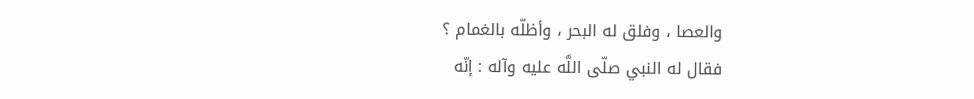والعصا ، وفلق له البحر ، وأظلّه بالغمام ؟
فقال له النبي صلّى اللَّه عليه وآله : إنّه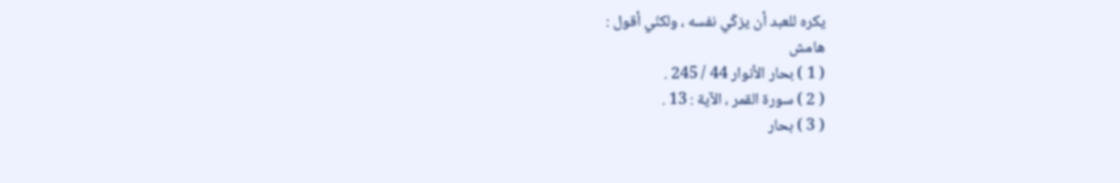يكره للعبد أن يزكّي نفسه ، ولكنّي أقول :
هامش
( 1 ) بحار الأنوار 44 / 245 .
( 2 ) سورة القمر ، الآية : 13 .
( 3 ) بحار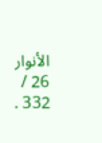الأنوار 26 / 332 .